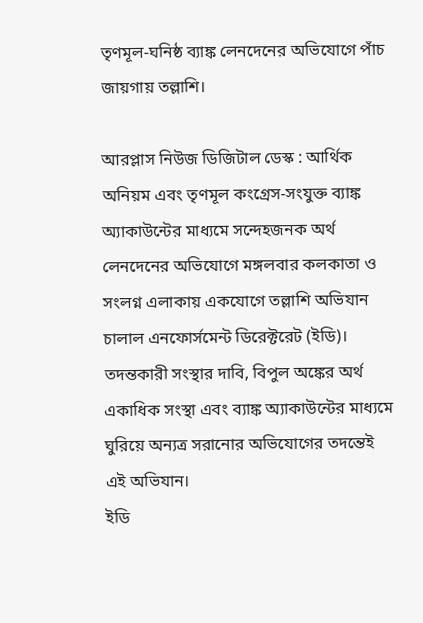তৃণমূল-ঘনিষ্ঠ ব্যাঙ্ক লেনদেনের অভিযোগে পাঁচ জায়গায় তল্লাশি।

আরপ্লাস নিউজ ডিজিটাল ডেস্ক : আর্থিক অনিয়ম এবং তৃণমূল কংগ্রেস-সংযুক্ত ব্যাঙ্ক অ্যাকাউন্টের মাধ্যমে সন্দেহজনক অর্থ লেনদেনের অভিযোগে মঙ্গলবার কলকাতা ও সংলগ্ন এলাকায় একযোগে তল্লাশি অভিযান চালাল এনফোর্সমেন্ট ডিরেক্টরেট (ইডি)। তদন্তকারী সংস্থার দাবি, বিপুল অঙ্কের অর্থ একাধিক সংস্থা এবং ব্যাঙ্ক অ্যাকাউন্টের মাধ্যমে ঘুরিয়ে অন্যত্র সরানোর অভিযোগের তদন্তেই এই অভিযান।
ইডি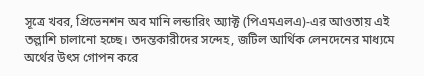সূত্রে খবর, প্রিভেনশন অব মানি লন্ডারিং অ্যাক্ট (পিএমএলএ)-এর আওতায় এই তল্লাশি চালানো হচ্ছে। তদন্তকারীদের সন্দেহ, জটিল আর্থিক লেনদেনের মাধ্যমে অর্থের উৎস গোপন করে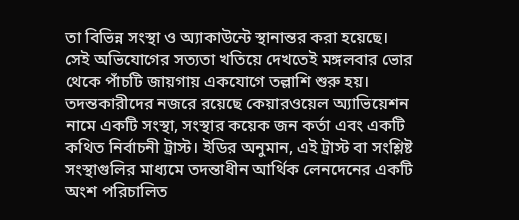তা বিভিন্ন সংস্থা ও অ্যাকাউন্টে স্থানান্তর করা হয়েছে। সেই অভিযোগের সত্যতা খতিয়ে দেখতেই মঙ্গলবার ভোর থেকে পাঁচটি জায়গায় একযোগে তল্লাশি শুরু হয়।
তদন্তকারীদের নজরে রয়েছে কেয়ারওয়েল অ্যাভিয়েশন নামে একটি সংস্থা, সংস্থার কয়েক জন কর্তা এবং একটি কথিত নির্বাচনী ট্রাস্ট। ইডির অনুমান, এই ট্রাস্ট বা সংশ্লিষ্ট সংস্থাগুলির মাধ্যমে তদন্তাধীন আর্থিক লেনদেনের একটি অংশ পরিচালিত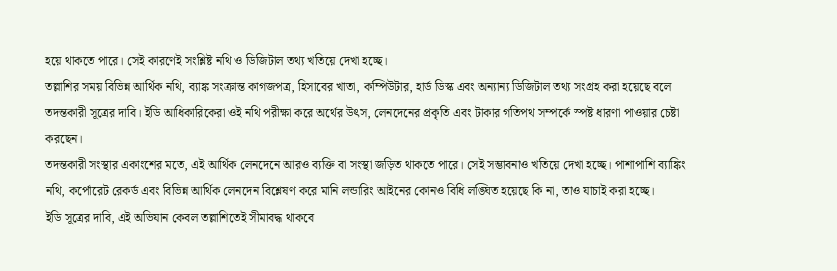হয়ে থাকতে পারে। সেই কারণেই সংশ্লিষ্ট নথি ও ডিজিটাল তথ্য খতিয়ে দেখা হচ্ছে।
তল্লাশির সময় বিভিন্ন আর্থিক নথি, ব্যাঙ্ক সংক্রান্ত কাগজপত্র, হিসাবের খাতা, কম্পিউটার, হার্ড ডিস্ক এবং অন্যান্য ডিজিটাল তথ্য সংগ্রহ করা হয়েছে বলে তদন্তকারী সূত্রের দাবি। ইডি আধিকারিকেরা ওই নথি পরীক্ষা করে অর্থের উৎস, লেনদেনের প্রকৃতি এবং টাকার গতিপথ সম্পর্কে স্পষ্ট ধারণা পাওয়ার চেষ্টা করছেন।
তদন্তকারী সংস্থার একাংশের মতে, এই আর্থিক লেনদেনে আরও ব্যক্তি বা সংস্থা জড়িত থাকতে পারে। সেই সম্ভাবনাও খতিয়ে দেখা হচ্ছে। পাশাপাশি ব্যাঙ্কিং নথি, কর্পোরেট রেকর্ড এবং বিভিন্ন আর্থিক লেনদেন বিশ্লেষণ করে মানি লন্ডারিং আইনের কোনও বিধি লঙ্ঘিত হয়েছে কি না, তাও যাচাই করা হচ্ছে।
ইডি সূত্রের দাবি, এই অভিযান কেবল তল্লাশিতেই সীমাবদ্ধ থাকবে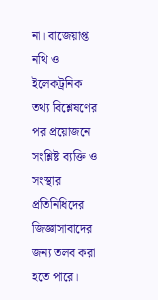না। বাজেয়াপ্ত নথি ও ইলেকট্রনিক তথ্য বিশ্লেষণের পর প্রয়োজনে সংশ্লিষ্ট ব্যক্তি ও সংস্থার প্রতিনিধিদের জিজ্ঞাসাবাদের জন্য তলব করা হতে পারে।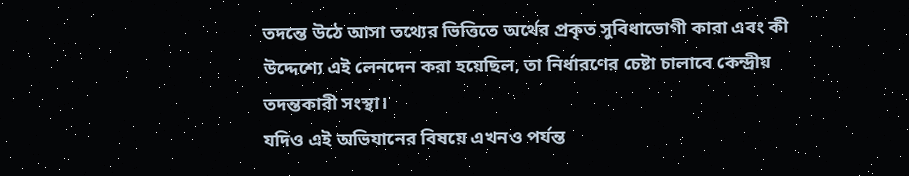তদন্তে উঠে আসা তথ্যের ভিত্তিতে অর্থের প্রকৃত সুবিধাভোগী কারা এবং কী উদ্দেশ্যে এই লেনদেন করা হয়েছিল, তা নির্ধারণের চেষ্টা চালাবে কেন্দ্রীয় তদন্তকারী সংস্থা।
যদিও এই অভিযানের বিষয়ে এখনও পর্যন্ত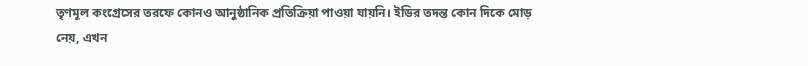তৃণমূল কংগ্রেসের তরফে কোনও আনুষ্ঠানিক প্রতিক্রিয়া পাওয়া যায়নি। ইডির তদন্ত কোন দিকে মোড় নেয়, এখন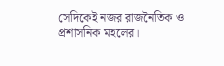সেদিকেই নজর রাজনৈতিক ও প্রশাসনিক মহলের।